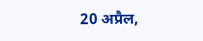20 अप्रैल,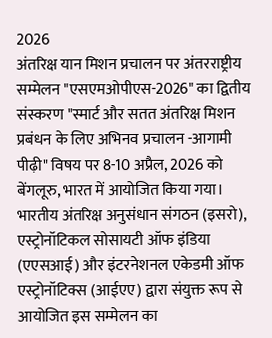2026
अंतरिक्ष यान मिशन प्रचालन पर अंतरराष्ट्रीय सम्मेलन "एसएमओपीएस-2026" का द्वितीय संस्करण "स्मार्ट और सतत अंतरिक्ष मिशन प्रबंधन के लिए अभिनव प्रचालन -आगामी पीढ़ी" विषय पर 8-10 अप्रैल, 2026 को बेंगलूरु, भारत में आयोजित किया गया। भारतीय अंतरिक्ष अनुसंधान संगठन (इसरो), एस्ट्रोनॉटिकल सोसायटी ऑफ इंडिया (एएसआई) और इंटरनेशनल एकेडमी ऑफ एस्ट्रोनॉटिक्स (आईएए) द्वारा संयुक्त रूप से आयोजित इस सम्मेलन का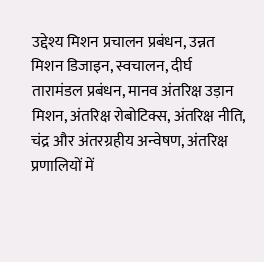उद्देश्य मिशन प्रचालन प्रबंधन, उन्नत मिशन डिजाइन, स्वचालन, दीर्घ तारामंडल प्रबंधन, मानव अंतरिक्ष उड़ान मिशन, अंतरिक्ष रोबोटिक्स, अंतरिक्ष नीति, चंद्र और अंतरग्रहीय अन्वेषण, अंतरिक्ष प्रणालियों में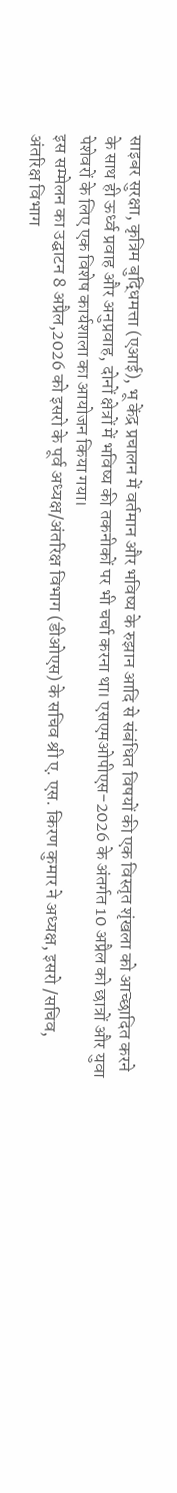साइबर सुरक्षा, कृत्रिम बुद्धिमत्ता (एआई), भू केंद्र प्रचालन में वर्तमान और भविष्य के रुझान आदि से संबंधित विषयों की एक विस्तृत शृंखला को आच्छादित करने के साथ ही ऊर्ध्व प्रवाह और अनुप्रवाह, दोनों क्षेत्रों में भविष्य की तकनीकों पर भी चर्चा करना था। एसएमओपीएस-2026 के अंतर्गत 10 अप्रैल को छात्रों और युवा पेशेवरों के लिए एक विशेष कार्यशाला का आयोजन किया गया।
इस सम्मेलन का उद्घाटन 8 अप्रैल,2026 को इसरो के पूर्व अध्यक्ष/अंतरिक्ष विभाग (डीओएस) के सचिव श्री ए. एस. किरण कुमार ने अध्यक्ष, इसरो /सचिव, अंतरिक्ष विभाग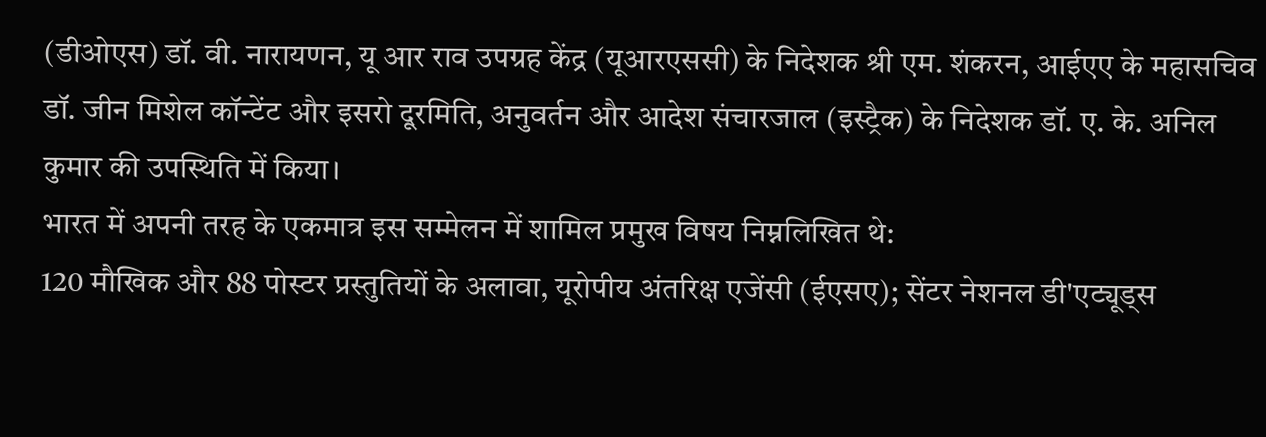(डीओएस) डॉ. वी. नारायणन, यू आर राव उपग्रह केंद्र (यूआरएससी) के निदेशक श्री एम. शंकरन, आईएए के महासचिव डॉ. जीन मिशेल कॉन्टेंट और इसरो दूरमिति, अनुवर्तन और आदेश संचारजाल (इस्ट्रैक) के निदेशक डॉ. ए. के. अनिल कुमार की उपस्थिति में किया।
भारत में अपनी तरह के एकमात्र इस सम्मेलन में शामिल प्रमुख विषय निम्नलिखित थे:
120 मौखिक और 88 पोस्टर प्रस्तुतियों के अलावा, यूरोपीय अंतरिक्ष एजेंसी (ईएसए); सेंटर नेशनल डी'एट्यूड्स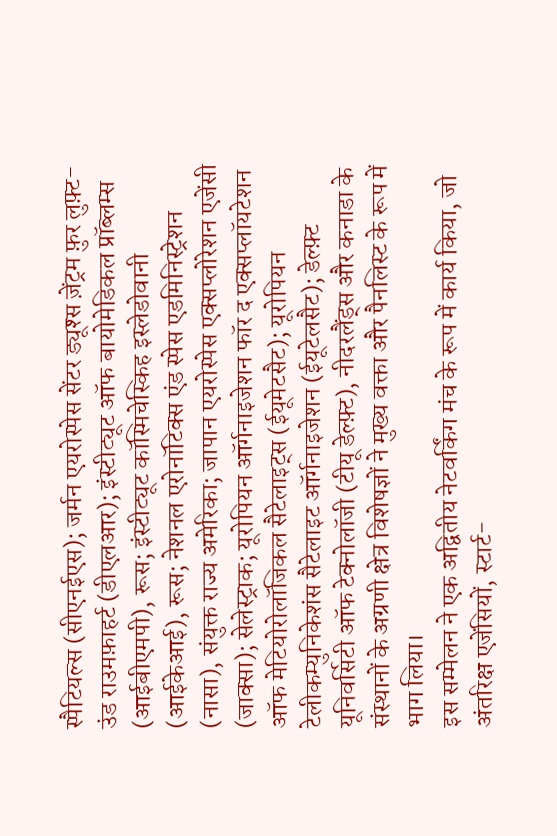स्पैटियल्स (सीएनईएस); जर्मन एयरोस्पेस सेंटर ड्यूश्स ज़ेंट्रम फ़ुर लुफ़्ट- उंड राउमफ़ाहर्ट (डीएलआर); इंस्टीट्यूट ऑफ बायोमेडिकल प्रॉब्लम्स (आईबीएमपी), रूस; इंस्टीट्यूट कॉस्मिचेस्किह इस्लेडोवानी (आईकेआई), रूस; नेशनल एरोनॉटिक्स एंड स्पेस एडमिनिस्ट्रेशन (नासा), संयुक्त राज्य अमेरिका; जापान एयरोस्पेस एक्सप्लोरेशन एजेंसी (जाक्सा); सेलेस्ट्राक; यूरोपियन ऑर्गनाइजेशन फॉर द एक्सप्लॉयटेशन ऑफ मेटियोरोलॉजिकल सैटेलाइट्स (ईयूमेटसैट); यूरोपियन टेलीकम्युनिकेशंस सैटेलाइट ऑर्गनाइजेशन (ईयूटेलसैट); डेल्फ़्ट यूनिवर्सिटी ऑफ टेक्नोलॉजी (टीयू डेल्फ़्ट), नीदरलैंड्स और कनाडा के संस्थानों के अग्रणी क्षेत्र विशेषज्ञों ने मुख्य वक्ता और पैनलिस्ट के रूप में भाग लिया।
इस सम्मेलन ने एक अद्वितीय नेटवर्किंग मंच के रूप में कार्य किया, जो अंतरिक्ष एजेंसियों, स्टार्ट-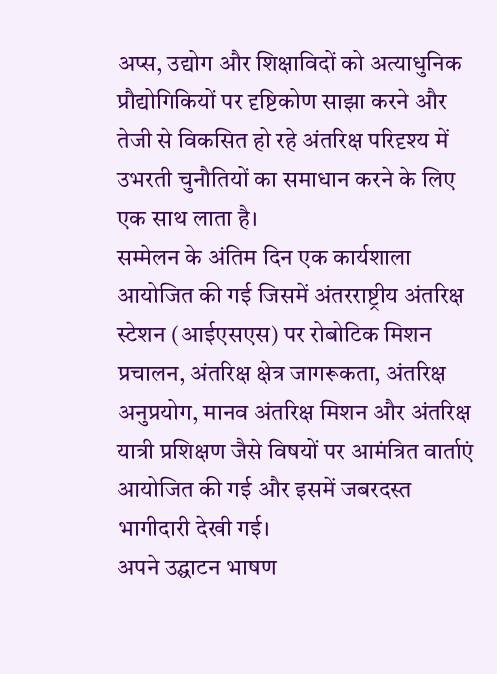अप्स, उद्योग और शिक्षाविदों को अत्याधुनिक प्रौद्योगिकियों पर दृष्टिकोण साझा करने और तेजी से विकसित हो रहे अंतरिक्ष परिदृश्य में उभरती चुनौतियों का समाधान करने के लिए एक साथ लाता है।
सम्मेलन के अंतिम दिन एक कार्यशाला आयोजित की गई जिसमें अंतरराष्ट्रीय अंतरिक्ष स्टेशन (आईएसएस) पर रोबोटिक मिशन प्रचालन, अंतरिक्ष क्षेत्र जागरूकता, अंतरिक्ष अनुप्रयोग, मानव अंतरिक्ष मिशन और अंतरिक्ष यात्री प्रशिक्षण जैसे विषयों पर आमंत्रित वार्ताएं आयोजित की गई और इसमें जबरदस्त भागीदारी देखी गई।
अपने उद्घाटन भाषण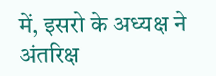में, इसरो के अध्यक्ष ने अंतरिक्ष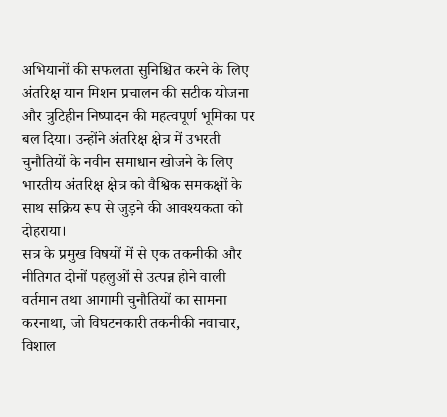अभियानों की सफलता सुनिश्चित करने के लिए अंतरिक्ष यान मिशन प्रचालन की सटीक योजना और त्रुटिहीन निष्पादन की महत्वपूर्ण भूमिका पर बल दिया। उन्होंने अंतरिक्ष क्षेत्र में उभरती चुनौतियों के नवीन समाधान खोजने के लिए भारतीय अंतरिक्ष क्षेत्र को वैश्विक समकक्षों के साथ सक्रिय रूप से जुड़ने की आवश्यकता को दोहराया।
सत्र के प्रमुख विषयों में से एक तकनीकी और नीतिगत दोनों पहलुओं से उत्पन्न होने वाली वर्तमान तथा आगामी चुनौतियों का सामना करनाथा, जो विघटनकारी तकनीकी नवाचार, विशाल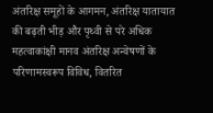अंतरिक्ष समूहों के आगमन, अंतरिक्ष यातायात की बढ़ती भीड़ और पृथ्वी से परे अधिक महत्वाकांक्षी मानव अंतरिक्ष अन्वेषणों के परिणामस्वरूप विविध, वितरित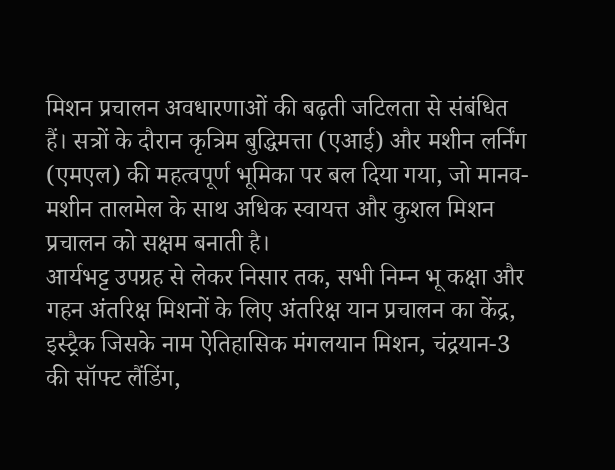मिशन प्रचालन अवधारणाओं की बढ़ती जटिलता से संबंधित हैं। सत्रों के दौरान कृत्रिम बुद्धिमत्ता (एआई) और मशीन लर्निंग (एमएल) की महत्वपूर्ण भूमिका पर बल दिया गया, जो मानव-मशीन तालमेल के साथ अधिक स्वायत्त और कुशल मिशन प्रचालन को सक्षम बनाती है।
आर्यभट्ट उपग्रह से लेकर निसार तक, सभी निम्न भू कक्षा और गहन अंतरिक्ष मिशनों के लिए अंतरिक्ष यान प्रचालन का केंद्र, इस्ट्रैक जिसके नाम ऐतिहासिक मंगलयान मिशन, चंद्रयान-3 की सॉफ्ट लैंडिंग,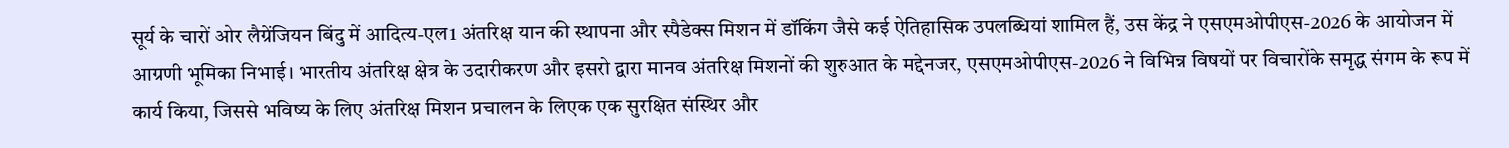सूर्य के चारों ओर लैग्रेंजियन बिंदु में आदित्य-एल1 अंतरिक्ष यान की स्थापना और स्पैडेक्स मिशन में डॉकिंग जैसे कई ऐतिहासिक उपलब्धियां शामिल हैं, उस केंद्र ने एसएमओपीएस-2026 के आयोजन में आग्रणी भूमिका निभाई। भारतीय अंतरिक्ष क्षेत्र के उदारीकरण और इसरो द्वारा मानव अंतरिक्ष मिशनों की शुरुआत के मद्देनजर, एसएमओपीएस-2026 ने विभिन्न विषयों पर विचारोंके समृद्ध संगम के रूप में कार्य किया, जिससे भविष्य के लिए अंतरिक्ष मिशन प्रचालन के लिएक एक सुरक्षित संस्थिर और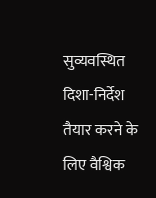सुव्यवस्थित दिशा-निर्देश तैयार करने के लिए वैश्विक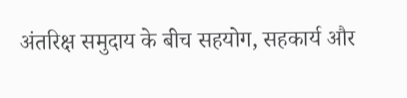अंतरिक्ष समुदाय के बीच सहयोग, सहकार्य और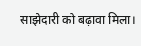साझेदारी को बढ़ावा मिला।